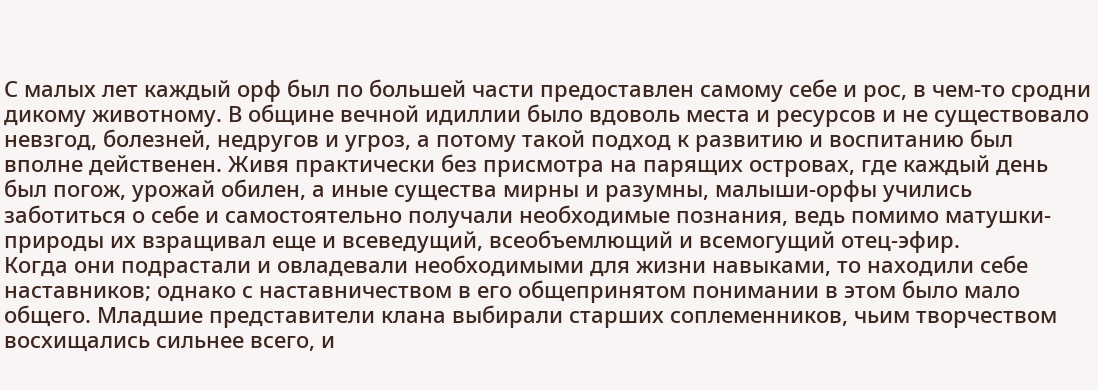С малых лет каждый орф был по большей части предоставлен самому себе и рос, в чем-то сродни дикому животному. В общине вечной идиллии было вдоволь места и ресурсов и не существовало невзгод, болезней, недругов и угроз, а потому такой подход к развитию и воспитанию был вполне действенен. Живя практически без присмотра на парящих островах, где каждый день был погож, урожай обилен, а иные существа мирны и разумны, малыши-орфы учились заботиться о себе и самостоятельно получали необходимые познания, ведь помимо матушки-природы их взращивал еще и всеведущий, всеобъемлющий и всемогущий отец-эфир.
Когда они подрастали и овладевали необходимыми для жизни навыками, то находили себе наставников; однако с наставничеством в его общепринятом понимании в этом было мало общего. Младшие представители клана выбирали старших соплеменников, чьим творчеством восхищались сильнее всего, и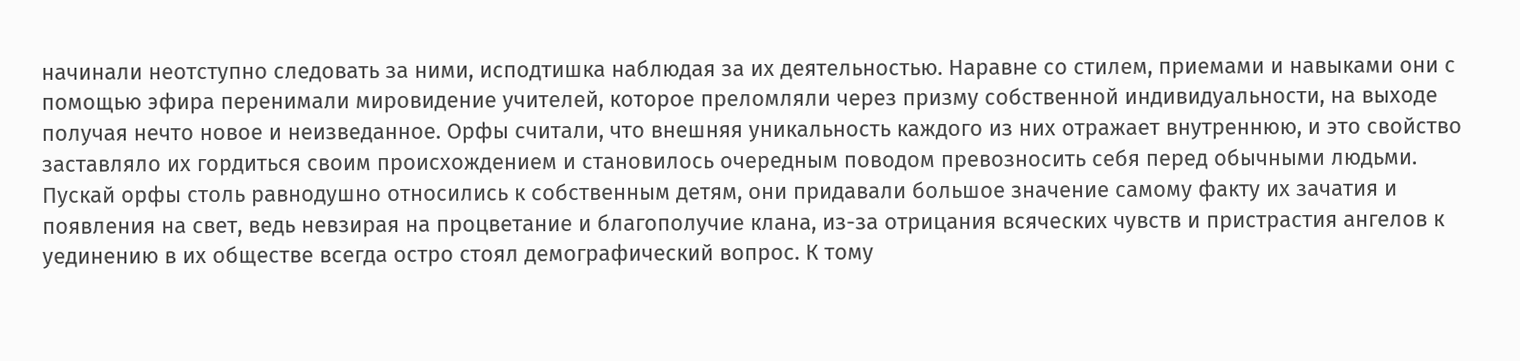начинали неотступно следовать за ними, исподтишка наблюдая за их деятельностью. Наравне со стилем, приемами и навыками они с помощью эфира перенимали мировидение учителей, которое преломляли через призму собственной индивидуальности, на выходе получая нечто новое и неизведанное. Орфы считали, что внешняя уникальность каждого из них отражает внутреннюю, и это свойство заставляло их гордиться своим происхождением и становилось очередным поводом превозносить себя перед обычными людьми.
Пускай орфы столь равнодушно относились к собственным детям, они придавали большое значение самому факту их зачатия и появления на свет, ведь невзирая на процветание и благополучие клана, из-за отрицания всяческих чувств и пристрастия ангелов к уединению в их обществе всегда остро стоял демографический вопрос. К тому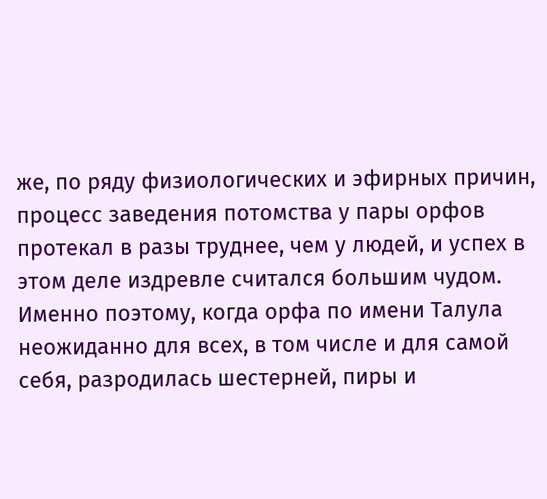же, по ряду физиологических и эфирных причин, процесс заведения потомства у пары орфов протекал в разы труднее, чем у людей, и успех в этом деле издревле считался большим чудом. Именно поэтому, когда орфа по имени Талула неожиданно для всех, в том числе и для самой себя, разродилась шестерней, пиры и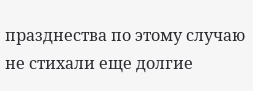празднества по этому случаю не стихали еще долгие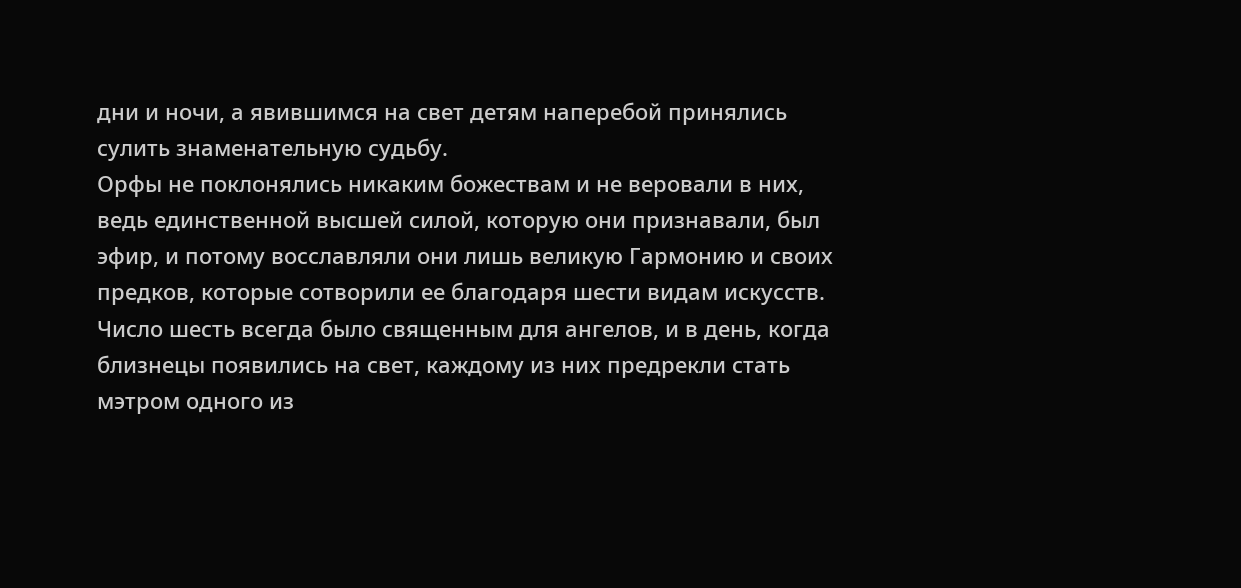дни и ночи, а явившимся на свет детям наперебой принялись сулить знаменательную судьбу.
Орфы не поклонялись никаким божествам и не веровали в них, ведь единственной высшей силой, которую они признавали, был эфир, и потому восславляли они лишь великую Гармонию и своих предков, которые сотворили ее благодаря шести видам искусств. Число шесть всегда было священным для ангелов, и в день, когда близнецы появились на свет, каждому из них предрекли стать мэтром одного из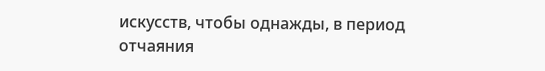искусств, чтобы однажды, в период отчаяния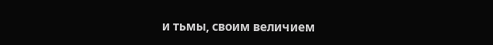и тьмы, своим величием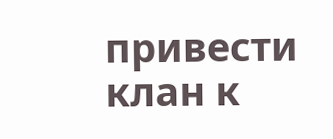привести клан к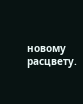новому расцвету.